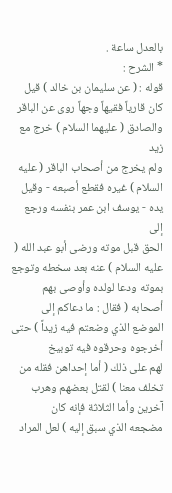بالعدل ساعة .
* الشرح :
قوله : ( عن سليمان بن خالد ) قيل كان قارياً فقيهاً وجهاً روى عن الباقر والصادق ( عليهما السلام ) خرج مع زيد
ولم يخرج من أصحاب الباقر ( عليه السلام ) غيره فقطع أصبعه - وقيل يده - يوسف ابن عمر بنفسه ورجع إلى
الحق قبل موته ورضى أبو عبد الله ( عليه السلام ) عنه بعد سخطه وتوجع بموته ودعا لولده وأوصى بهم
أصحابه ( فقال : ما دعاكم إلى الموضع الذي وضعتم فيه زيداً ) حتى أخرجوه وحرقوه فيه توبيخ
لهم على ذلك ( أما إحداهن فقله من تخلف معنا ) لقتل بعضهم وهرب آخرين وأما الثلاثة فإنه كان
مضجعه الذي سبق إليه ) لعل المراد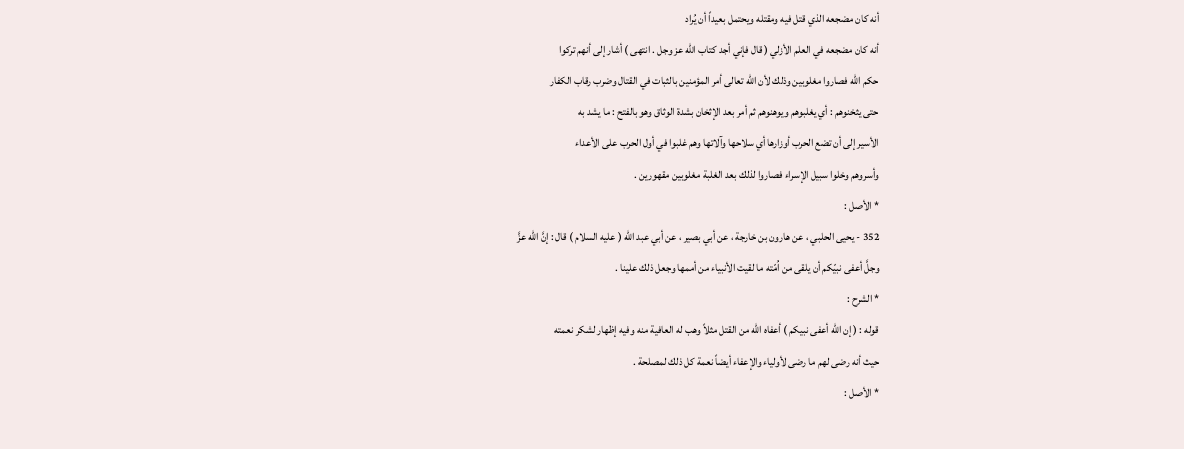أنه كان مضجعه الذي قتل فيه ومقتله ويحتمل بعيداً أن يُراد
أنه كان مضجعه في العلم الأزلي ( قال فإني أجد كتاب الله عز وجل . انتهى ) أشار إلى أنهم تركوا
حكم الله فصاروا مغلوبين وذلك لأن الله تعالى أمر المؤمنين بالثبات في القتال وضرب رقاب الكفار
حتى يثخنوهم : أي يغلبوهم ويوهنوهم ثم أمر بعد الإثخان بشدة الوثاق وهو بالفتح : ما يشد به
الأسير إلى أن تضع الحرب أوزارها أي سلاحها وآلاتها وهم غلبوا في أول الحرب على الأعداء
وأسروهم وخلوا سبيل الإسراء فصاروا لذلك بعد الغلبة مغلوبين مقهورين .
* الأصل :
352 - يحيى الحلبي ، عن هارون بن خارجة ، عن أبي بصير ، عن أبي عبد الله ( عليه السلام ) قال : إنَّ الله عزَّ
وجلَّ أعفى نبيّكم أن يلقى من اُمّته ما لقيت الأنبياء من أممها وجعل ذلك علينا .
* الشرح :
قوله : ( إن الله أعفى نبيكم ) أعفاه الله من القتل مثلاً وهب له العافية منه وفيه إظهار لشكر نعمته
حيث أنه رضى لهم ما رضى لأولياء والإعفاء أيضاً نعمة كل ذلك لمصلحة .
* الأصل :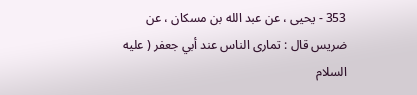353 - يحيى ، عن عبد الله بن مسكان ، عن ضريس قال : تمارى الناس عند أبي جعفر ( عليه السلام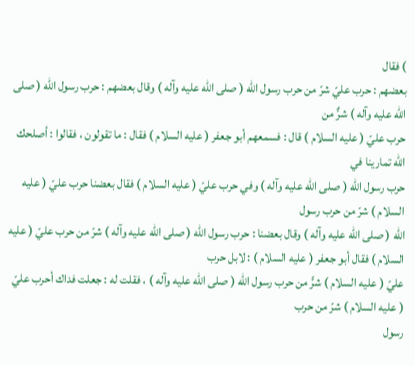) فقال
بعضهم : حرب عليّ شرّ من حرب رسول الله ( صلى الله عليه وآله ) وقال بعضهم : حرب رسول الله ( صلى الله عليه وآله ) شرٌّ من
حرب عليّ ( عليه السلام ) قال : فسمعهم أبو جعفر ( عليه السلام ) فقال : ما تقولون ، فقالوا : أصلحك الله تمارينا في
حرب رسول الله ( صلى الله عليه وآله ) وفي حرب عليّ ( عليه السلام ) فقال بعضنا حرب عليّ ( عليه السلام ) شرّ من حرب رسول
الله ( صلى الله عليه وآله ) وقال بعضنا : حرب رسول الله ( صلى الله عليه وآله ) شرّ من حرب عليّ ( عليه السلام ) فقال أبو جعفر ( عليه السلام ) : لابل حرب
عليّ ( عليه السلام ) شرًّ من حرب رسول الله ( صلى الله عليه وآله ) ، فقلت له : جعلت فداك أحرب عليّ ( عليه السلام ) شرّ من حرب
رسول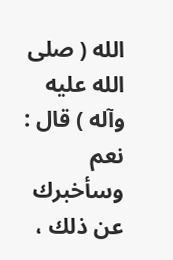الله ( صلى الله عليه وآله ) قال : نعم وسأخبرك عن ذلك ،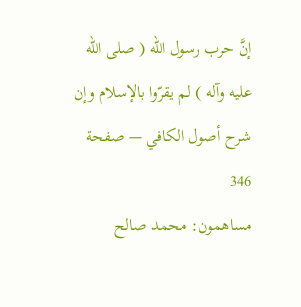إنَّ حرب رسول الله ( صلى الله عليه وآله ) لم يقرّوا بالإسلام وإن
شرح أصول الكافي — صفحة 346
مساهمون: محمد صالح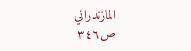المازندراني
ص٣٤٦